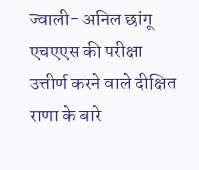ज्वाली- अनिल छांगू
एचएएस की परीक्षा उत्तीर्ण करने वाले दीक्षित राणा के बारे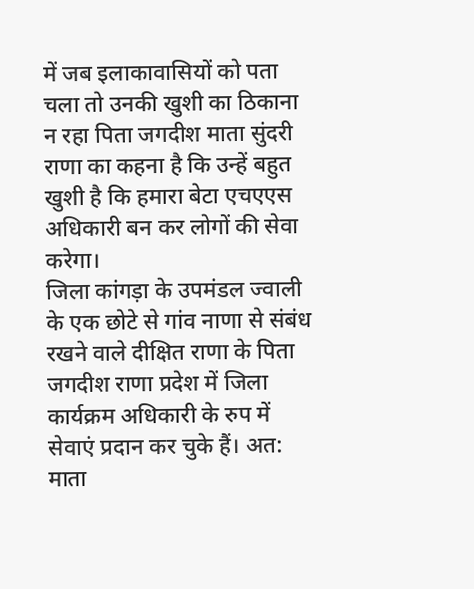में जब इलाकावासियों को पता चला तो उनकी खुशी का ठिकाना न रहा पिता जगदीश माता सुंदरी राणा का कहना है कि उन्हें बहुत खुशी है कि हमारा बेटा एचएएस अधिकारी बन कर लोगों की सेवा करेगा।
जिला कांगड़ा के उपमंडल ज्वाली के एक छोटे से गांव नाणा से संबंध रखने वाले दीक्षित राणा के पिता जगदीश राणा प्रदेश में जिला कार्यक्रम अधिकारी के रुप में सेवाएं प्रदान कर चुके हैं। अत: माता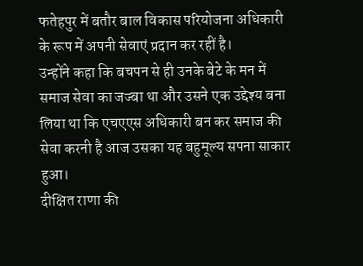फतेहपुर में बतौर बाल विकास परियोजना अधिकारी के रूप में अपनी सेवाएं प्रदान कर रहीं है।
उन्होंने कहा कि बचपन से ही उनके बेटे के मन में समाज सेवा का जज्बा था और उसने एक उद्देश्य बना लिया था कि एचएएस अधिकारी बन कर समाज की सेवा करनी है आज उसका यह बहुमूल्य सपना साकार हुआ।
दीक्षित राणा की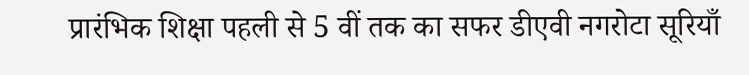प्रारंभिक शिक्षा पहली से 5 वीं तक का सफर डीएवी नगरोटा सूरियाँ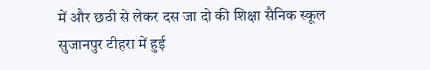में और छठी से लेकर दस जा दो की शिक्षा सैनिक स्कूल सुजानपुर टीहरा में हुई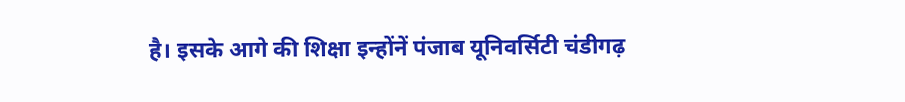है। इसके आगे की शिक्षा इन्होंनें पंजाब यूनिवर्सिटी चंडीगढ़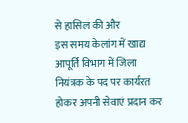से हासिल की और
इस समय केलांग में खाद्य आपूर्ति विभाग में जिला नियंत्रक के पद पर कार्यरत होकर अपनी सेवाएं प्रदान कर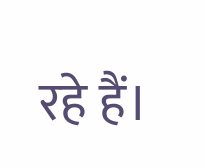रहे हैं।